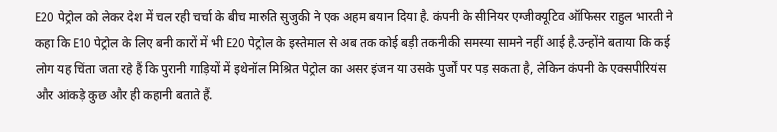E20 पेट्रोल को लेकर देश में चल रही चर्चा के बीच मारुति सुजुकी ने एक अहम बयान दिया है. कंपनी के सीनियर एग्जीक्यूटिव ऑफिसर राहुल भारती ने कहा कि E10 पेट्रोल के लिए बनी कारों में भी E20 पेट्रोल के इस्तेमाल से अब तक कोई बड़ी तकनीकी समस्या सामने नहीं आई है.उन्होंने बताया कि कई लोग यह चिंता जता रहे हैं कि पुरानी गाड़ियों में इथेनॉल मिश्रित पेट्रोल का असर इंजन या उसके पुर्जों पर पड़ सकता है, लेकिन कंपनी के एक्सपीरियंस और आंकड़े कुछ और ही कहानी बताते हैं.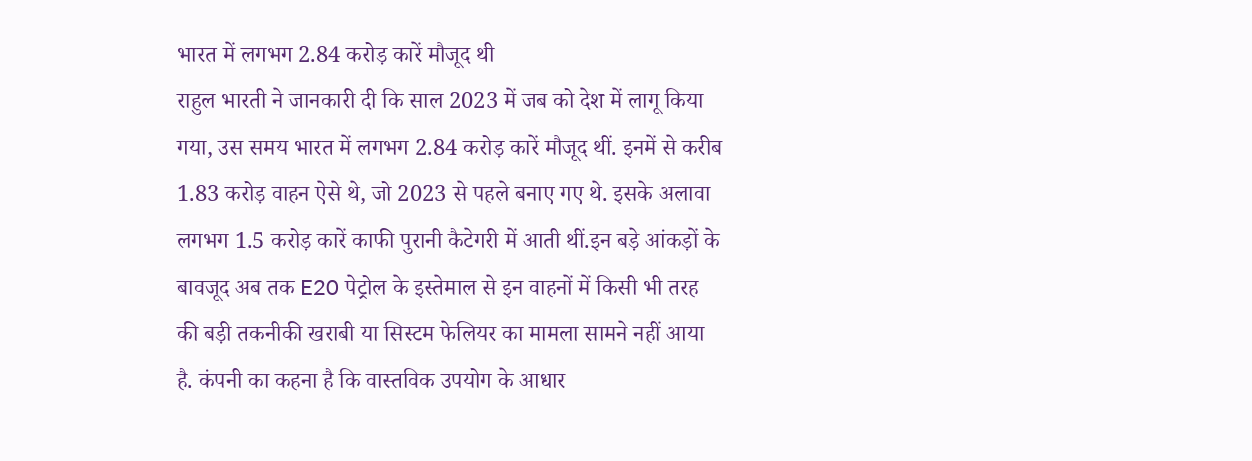भारत में लगभग 2.84 करोड़ कारें मौजूद थी
राहुल भारती ने जानकारी दी कि साल 2023 में जब को देश में लागू किया गया, उस समय भारत में लगभग 2.84 करोड़ कारें मौजूद थीं. इनमें से करीब 1.83 करोड़ वाहन ऐसे थे, जो 2023 से पहले बनाए गए थे. इसके अलावा लगभग 1.5 करोड़ कारें काफी पुरानी कैटेगरी में आती थीं.इन बड़े आंकड़ों के बावजूद अब तक E20 पेट्रोल के इस्तेमाल से इन वाहनों में किसी भी तरह की बड़ी तकनीकी खराबी या सिस्टम फेलियर का मामला सामने नहीं आया है. कंपनी का कहना है कि वास्तविक उपयोग के आधार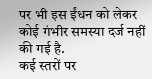पर भी इस ईंधन को लेकर कोई गंभीर समस्या दर्ज नहीं की गई है.
कई स्तरों पर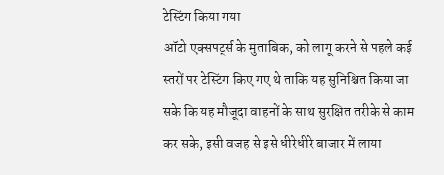टेस्टिंग किया गया
ऑटो एक्सपर्ट्स के मुताबिक, को लागू करने से पहले कई स्तरों पर टेस्टिंग किए गए थे ताकि यह सुनिश्चित किया जा सके कि यह मौजूदा वाहनों के साथ सुरक्षित तरीके से काम कर सके, इसी वजह से इसे धीरेधीरे बाजार में लाया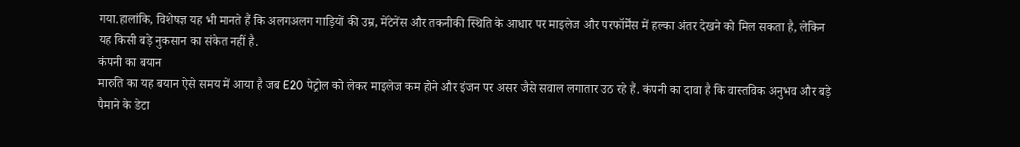गया.हालांकि, विशेषज्ञ यह भी मानते हैं कि अलगअलग गाड़ियों की उम्र, मेंटेनेंस और तकनीकी स्थिति के आधार पर माइलेज और परफॉर्मेंस में हल्का अंतर देखने को मिल सकता है, लेकिन यह किसी बड़े नुकसान का संकेत नहीं है.
कंपनी का बयान
मारुति का यह बयान ऐसे समय में आया है जब E20 पेट्रोल को लेकर माइलेज कम होने और इंजन पर असर जैसे सवाल लगातार उठ रहे हैं. कंपनी का दावा है कि वास्तविक अनुभव और बड़े पैमाने के डेटा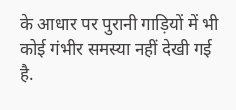के आधार पर पुरानी गाड़ियों में भी कोई गंभीर समस्या नहीं देखी गई है.